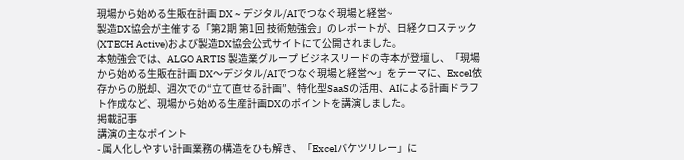現場から始める生販在計画 DX ~ デジタル/AIでつなぐ現場と経営~
製造DX協会が主催する「第2期 第1回 技術勉強会」のレポートが、日経クロステック(XTECH Active)および製造DX協会公式サイトにて公開されました。
本勉強会では、ALGO ARTIS 製造業グループ ビジネスリードの寺本が登壇し、「現場から始める生販在計画 DX〜デジタル/AIでつなぐ現場と経営〜」をテーマに、Excel依存からの脱却、週次での“立て直せる計画”、特化型SaaSの活用、AIによる計画ドラフト作成など、現場から始める生産計画DXのポイントを講演しました。
掲載記事
講演の主なポイント
- 属人化しやすい計画業務の構造をひも解き、「Excelバケツリレー」に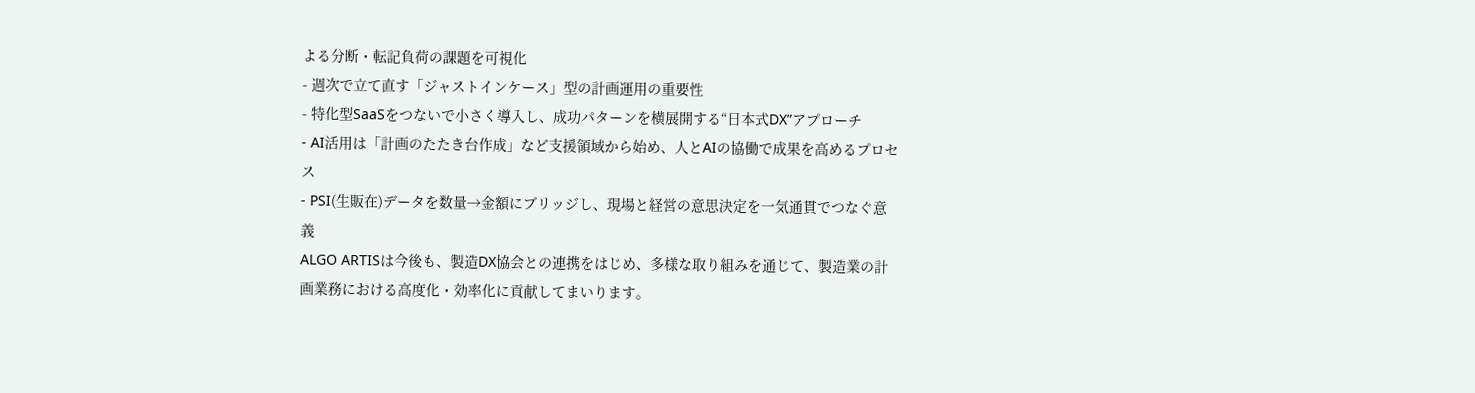よる分断・転記負荷の課題を可視化
- 週次で立て直す「ジャストインケース」型の計画運用の重要性
- 特化型SaaSをつないで小さく導入し、成功パターンを横展開する“日本式DX”アプローチ
- AI活用は「計画のたたき台作成」など支援領域から始め、人とAIの協働で成果を高めるプロセス
- PSI(生販在)データを数量→金額にブリッジし、現場と経営の意思決定を一気通貫でつなぐ意義
ALGO ARTISは今後も、製造DX協会との連携をはじめ、多様な取り組みを通じて、製造業の計画業務における高度化・効率化に貢献してまいります。